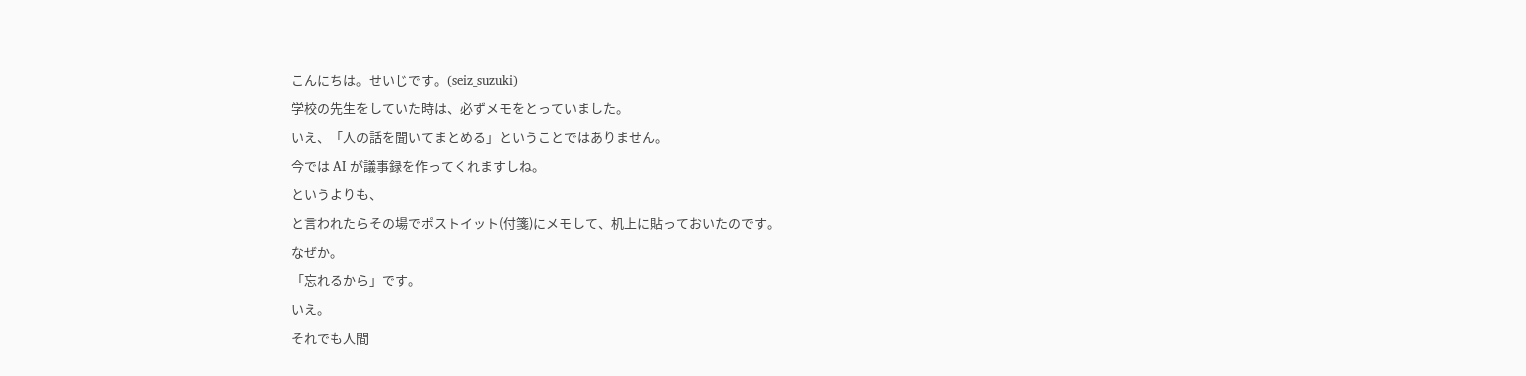こんにちは。せいじです。(seiz_suzuki)
学校の先生をしていた時は、必ずメモをとっていました。
いえ、「人の話を聞いてまとめる」ということではありません。
今では AI が議事録を作ってくれますしね。
というよりも、
と言われたらその場でポストイット(付箋)にメモして、机上に貼っておいたのです。
なぜか。
「忘れるから」です。
いえ。
それでも人間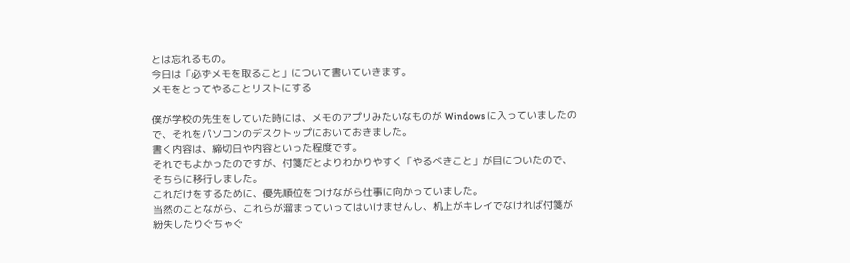とは忘れるもの。
今日は「必ずメモを取ること」について書いていきます。
メモをとってやることリストにする

僕が学校の先生をしていた時には、メモのアプリみたいなものが Windows に入っていましたので、それをパソコンのデスクトップにおいておきました。
書く内容は、締切日や内容といった程度です。
それでもよかったのですが、付箋だとよりわかりやすく「やるべきこと」が目についたので、そちらに移行しました。
これだけをするために、優先順位をつけながら仕事に向かっていました。
当然のことながら、これらが溜まっていってはいけませんし、机上がキレイでなければ付箋が紛失したりぐちゃぐ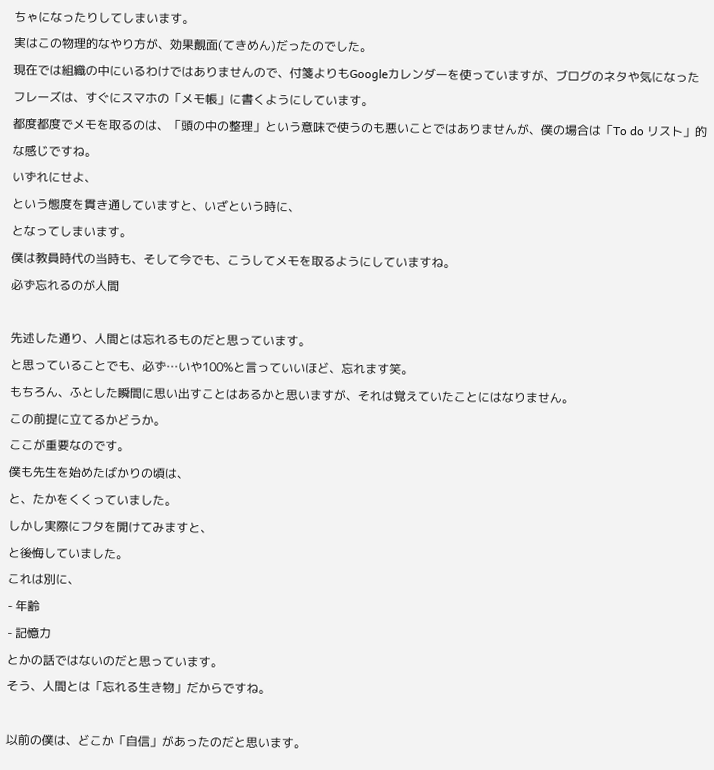ちゃになったりしてしまいます。
実はこの物理的なやり方が、効果覿面(てきめん)だったのでした。
現在では組織の中にいるわけではありませんので、付箋よりもGoogleカレンダーを使っていますが、ブログのネタや気になったフレーズは、すぐにスマホの「メモ帳」に書くようにしています。
都度都度でメモを取るのは、「頭の中の整理」という意味で使うのも悪いことではありませんが、僕の場合は「To do リスト」的な感じですね。
いずれにせよ、
という態度を貫き通していますと、いざという時に、
となってしまいます。
僕は教員時代の当時も、そして今でも、こうしてメモを取るようにしていますね。
必ず忘れるのが人間

先述した通り、人間とは忘れるものだと思っています。
と思っていることでも、必ず…いや100%と言っていいほど、忘れます笑。
もちろん、ふとした瞬間に思い出すことはあるかと思いますが、それは覚えていたことにはなりません。
この前提に立てるかどうか。
ここが重要なのです。
僕も先生を始めたばかりの頃は、
と、たかをくくっていました。
しかし実際にフタを開けてみますと、
と後悔していました。
これは別に、
- 年齢
- 記憶力
とかの話ではないのだと思っています。
そう、人間とは「忘れる生き物」だからですね。

以前の僕は、どこか「自信」があったのだと思います。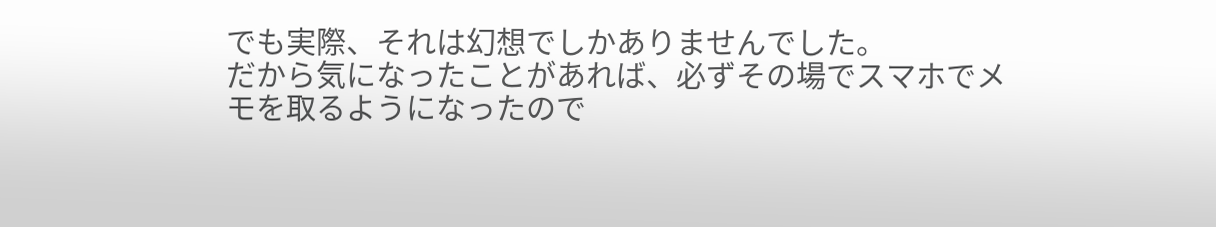でも実際、それは幻想でしかありませんでした。
だから気になったことがあれば、必ずその場でスマホでメモを取るようになったので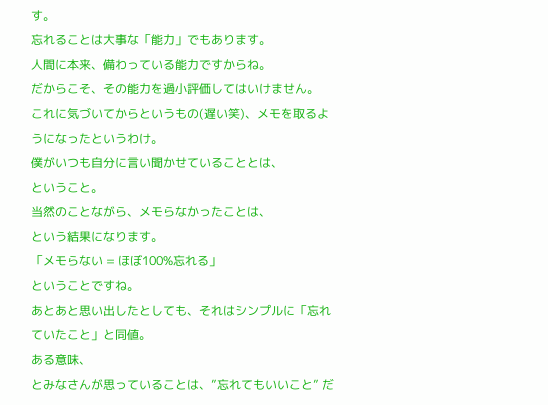す。
忘れることは大事な「能力」でもあります。
人間に本来、備わっている能力ですからね。
だからこそ、その能力を過小評価してはいけません。
これに気づいてからというもの(遅い笑)、メモを取るようになったというわけ。
僕がいつも自分に言い聞かせていることとは、
ということ。
当然のことながら、メモらなかったことは、
という結果になります。
「メモらない = ほぼ100%忘れる」
ということですね。
あとあと思い出したとしても、それはシンプルに「忘れていたこと」と同値。
ある意味、
とみなさんが思っていることは、”忘れてもいいこと” だ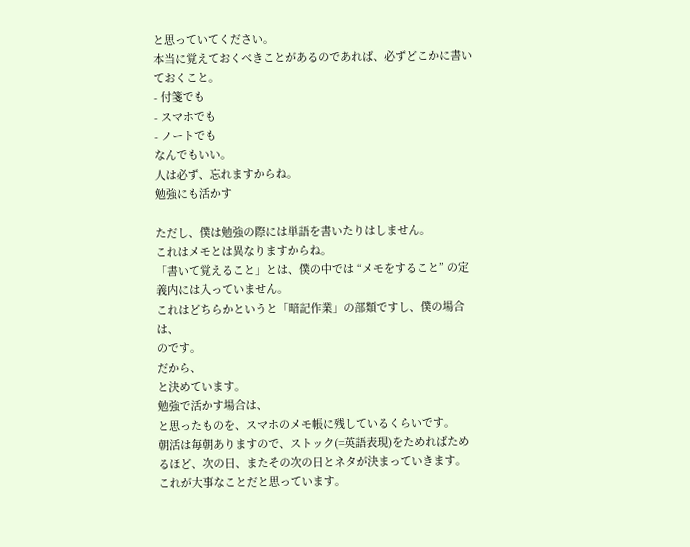と思っていてください。
本当に覚えておくべきことがあるのであれば、必ずどこかに書いておくこと。
- 付箋でも
- スマホでも
- ノートでも
なんでもいい。
人は必ず、忘れますからね。
勉強にも活かす

ただし、僕は勉強の際には単語を書いたりはしません。
これはメモとは異なりますからね。
「書いて覚えること」とは、僕の中では “メモをすること” の定義内には入っていません。
これはどちらかというと「暗記作業」の部類ですし、僕の場合は、
のです。
だから、
と決めています。
勉強で活かす場合は、
と思ったものを、スマホのメモ帳に残しているくらいです。
朝活は毎朝ありますので、ストック(=英語表現)をためればためるほど、次の日、またその次の日とネタが決まっていきます。
これが大事なことだと思っています。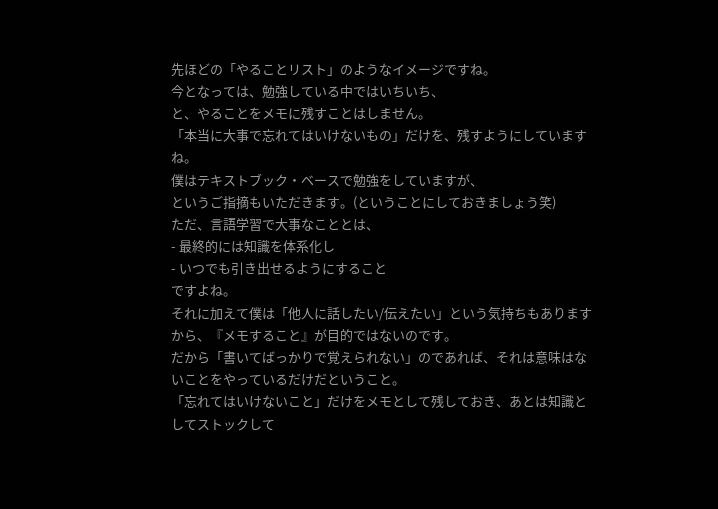先ほどの「やることリスト」のようなイメージですね。
今となっては、勉強している中ではいちいち、
と、やることをメモに残すことはしません。
「本当に大事で忘れてはいけないもの」だけを、残すようにしていますね。
僕はテキストブック・ベースで勉強をしていますが、
というご指摘もいただきます。(ということにしておきましょう笑)
ただ、言語学習で大事なこととは、
- 最終的には知識を体系化し
- いつでも引き出せるようにすること
ですよね。
それに加えて僕は「他人に話したい/伝えたい」という気持ちもありますから、『メモすること』が目的ではないのです。
だから「書いてばっかりで覚えられない」のであれば、それは意味はないことをやっているだけだということ。
「忘れてはいけないこと」だけをメモとして残しておき、あとは知識としてストックして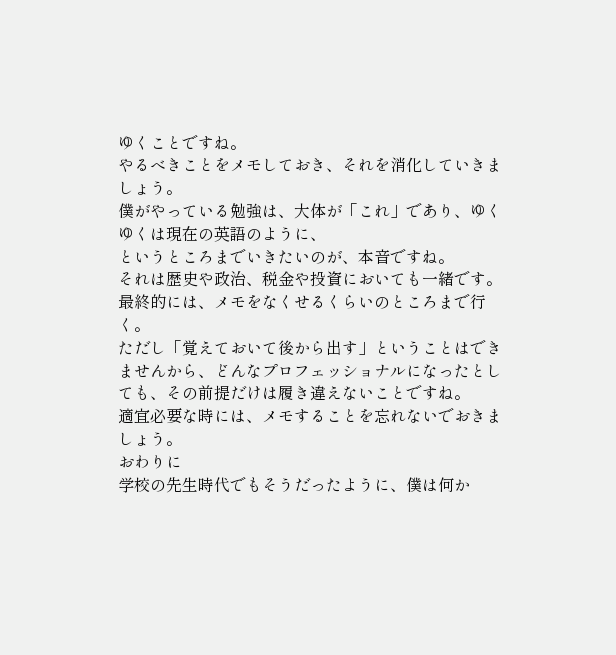ゆくことですね。
やるべきことをメモしておき、それを消化していきましょう。
僕がやっている勉強は、大体が「これ」であり、ゆくゆくは現在の英語のように、
というところまでいきたいのが、本音ですね。
それは歴史や政治、税金や投資においても一緒です。
最終的には、メモをなくせるくらいのところまで行く。
ただし「覚えておいて後から出す」ということはできませんから、どんなプロフェッショナルになったとしても、その前提だけは履き違えないことですね。
適宜必要な時には、メモすることを忘れないでおきましょう。
おわりに
学校の先生時代でもそうだったように、僕は何か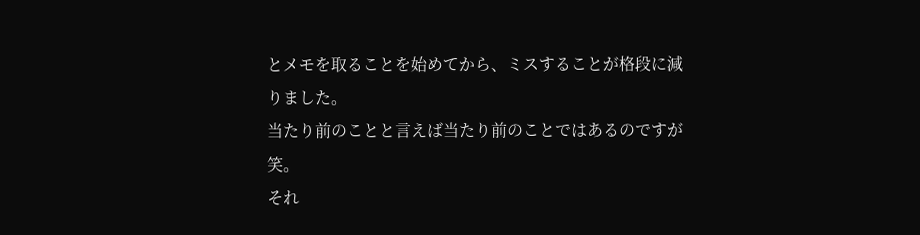とメモを取ることを始めてから、ミスすることが格段に減りました。
当たり前のことと言えば当たり前のことではあるのですが笑。
それ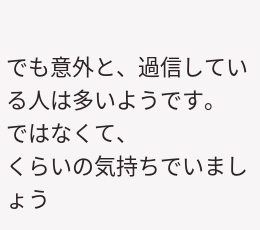でも意外と、過信している人は多いようです。
ではなくて、
くらいの気持ちでいましょう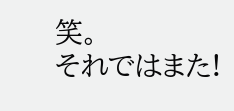笑。
それではまた!